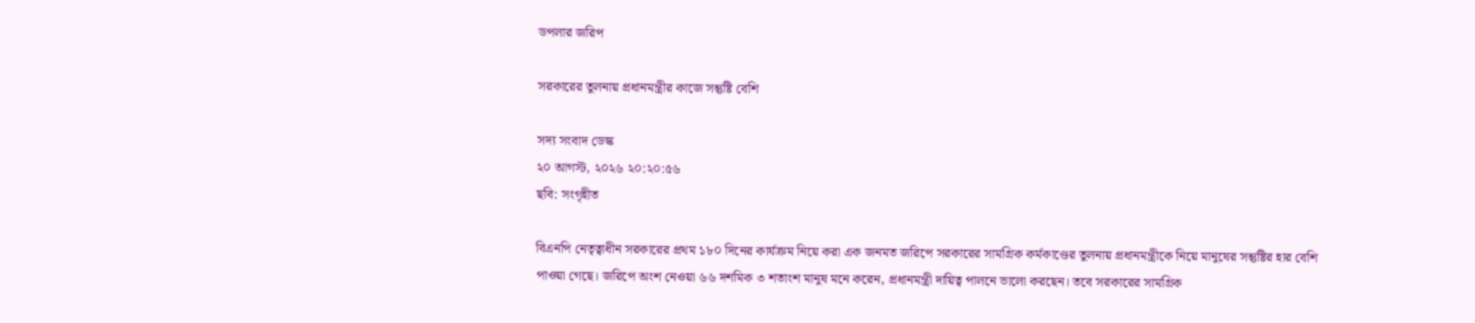ডপলার জরিপ

সরকারের তুলনায় প্রধানমন্ত্রীর কাজে সন্তুষ্টি বেশি

সদ্য সংবাদ ডেস্ক
২০ আগস্ট, ২০২৬ ২০:২০:৫৬
ছবি: সংগৃহীত

বিএনপি নেতৃত্বাধীন সরকারের প্রথম ১৮০ দিনের কার্যক্রম নিয়ে করা এক জনমত জরিপে সরকারের সামগ্রিক কর্মকাণ্ডের তুলনায় প্রধানমন্ত্রীকে নিয়ে মানুষের সন্তুষ্টির হার বেশি পাওয়া গেছে। জরিপে অংশ নেওয়া ৬৬ দশমিক ৩ শতাংশ মানুষ মনে করেন, প্রধানমন্ত্রী দায়িত্ব পালনে ভালো করছেন। তবে সরকারের সামগ্রিক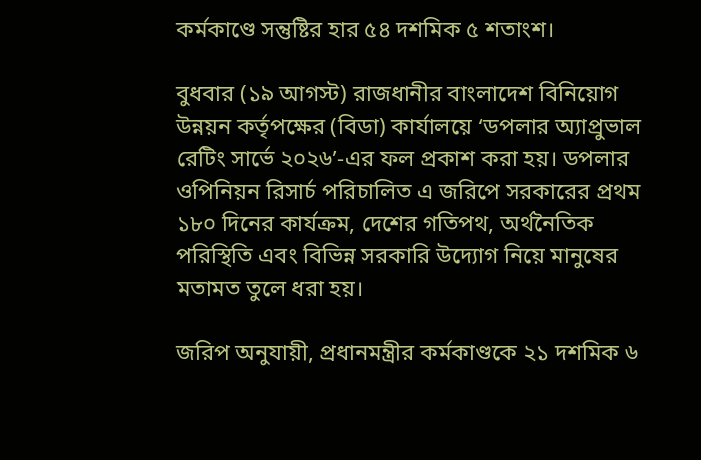কর্মকাণ্ডে সন্তুষ্টির হার ৫৪ দশমিক ৫ শতাংশ।

বুধবার (১৯ আগস্ট) রাজধানীর বাংলাদেশ বিনিয়োগ উন্নয়ন কর্তৃপক্ষের (বিডা) কার্যালয়ে ‘ডপলার অ্যাপ্রুভাল রেটিং সার্ভে ২০২৬’-এর ফল প্রকাশ করা হয়। ডপলার ওপিনিয়ন রিসার্চ পরিচালিত এ জরিপে সরকারের প্রথম ১৮০ দিনের কার্যক্রম, দেশের গতিপথ, অর্থনৈতিক পরিস্থিতি এবং বিভিন্ন সরকারি উদ্যোগ নিয়ে মানুষের মতামত তুলে ধরা হয়।

জরিপ অনুযায়ী, প্রধানমন্ত্রীর কর্মকাণ্ডকে ২১ দশমিক ৬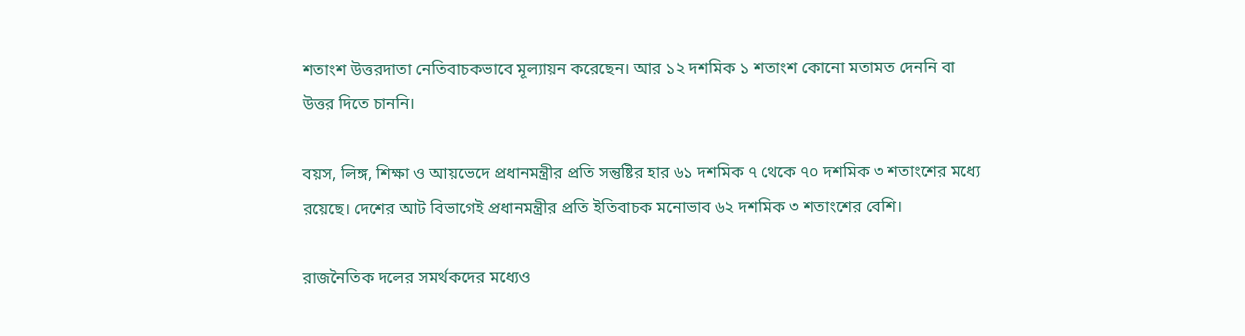শতাংশ উত্তরদাতা নেতিবাচকভাবে মূল্যায়ন করেছেন। আর ১২ দশমিক ১ শতাংশ কোনো মতামত দেননি বা উত্তর দিতে চাননি।

বয়স, লিঙ্গ, শিক্ষা ও আয়ভেদে প্রধানমন্ত্রীর প্রতি সন্তুষ্টির হার ৬১ দশমিক ৭ থেকে ৭০ দশমিক ৩ শতাংশের মধ্যে রয়েছে। দেশের আট বিভাগেই প্রধানমন্ত্রীর প্রতি ইতিবাচক মনোভাব ৬২ দশমিক ৩ শতাংশের বেশি।

রাজনৈতিক দলের সমর্থকদের মধ্যেও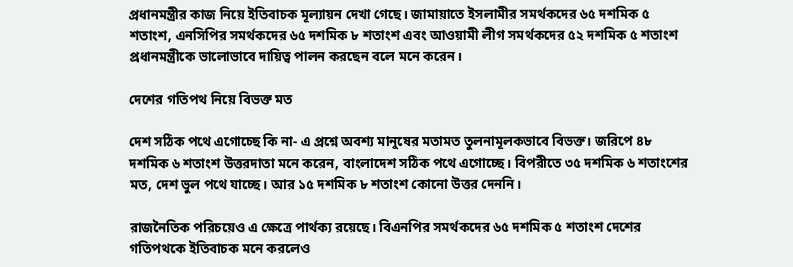প্রধানমন্ত্রীর কাজ নিয়ে ইতিবাচক মূল্যায়ন দেখা গেছে। জামায়াতে ইসলামীর সমর্থকদের ৬৫ দশমিক ৫ শতাংশ, এনসিপির সমর্থকদের ৬৫ দশমিক ৮ শতাংশ এবং আওয়ামী লীগ সমর্থকদের ৫২ দশমিক ৫ শতাংশ প্রধানমন্ত্রীকে ভালোভাবে দায়িত্ব পালন করছেন বলে মনে করেন।

দেশের গতিপথ নিয়ে বিভক্ত মত

দেশ সঠিক পথে এগোচ্ছে কি না- এ প্রশ্নে অবশ্য মানুষের মতামত তুলনামূলকভাবে বিভক্ত। জরিপে ৪৮ দশমিক ৬ শতাংশ উত্তরদাতা মনে করেন, বাংলাদেশ সঠিক পথে এগোচ্ছে। বিপরীতে ৩৫ দশমিক ৬ শতাংশের মত, দেশ ভুল পথে যাচ্ছে। আর ১৫ দশমিক ৮ শতাংশ কোনো উত্তর দেননি।

রাজনৈতিক পরিচয়েও এ ক্ষেত্রে পার্থক্য রয়েছে। বিএনপির সমর্থকদের ৬৫ দশমিক ৫ শতাংশ দেশের গতিপথকে ইতিবাচক মনে করলেও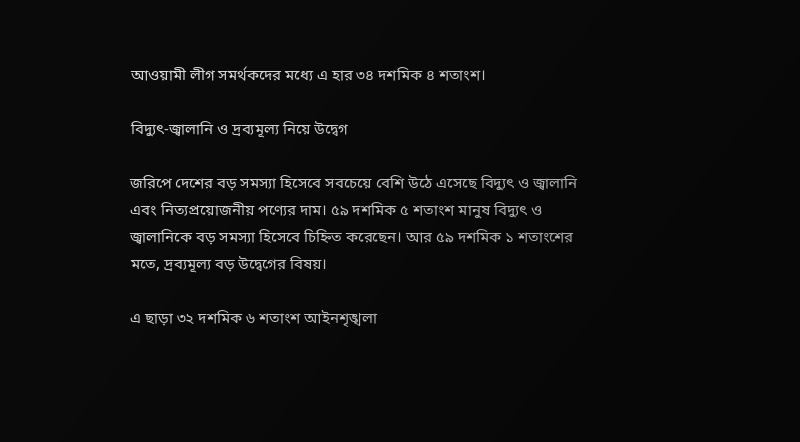আওয়ামী লীগ সমর্থকদের মধ্যে এ হার ৩৪ দশমিক ৪ শতাংশ।

বিদ্যুৎ-জ্বালানি ও দ্রব্যমূল্য নিয়ে উদ্বেগ

জরিপে দেশের বড় সমস্যা হিসেবে সবচেয়ে বেশি উঠে এসেছে বিদ্যুৎ ও জ্বালানি এবং নিত্যপ্রয়োজনীয় পণ্যের দাম। ৫৯ দশমিক ৫ শতাংশ মানুষ বিদ্যুৎ ও জ্বালানিকে বড় সমস্যা হিসেবে চিহ্নিত করেছেন। আর ৫৯ দশমিক ১ শতাংশের মতে, দ্রব্যমূল্য বড় উদ্বেগের বিষয়।

এ ছাড়া ৩২ দশমিক ৬ শতাংশ আইনশৃঙ্খলা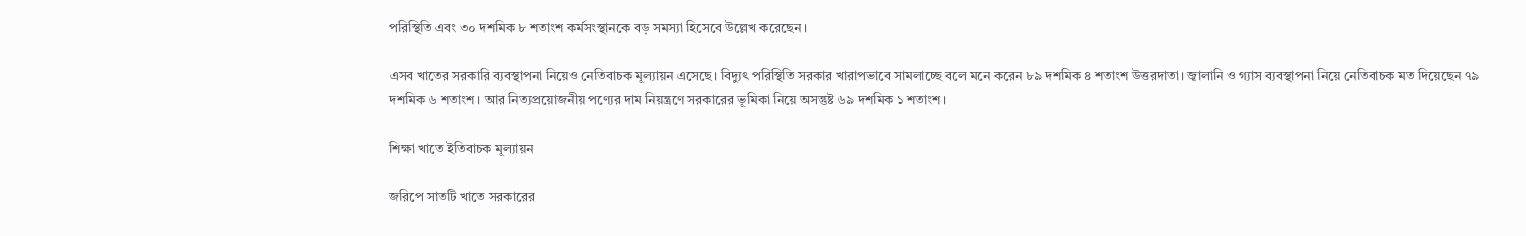পরিস্থিতি এবং ৩০ দশমিক ৮ শতাংশ কর্মসংস্থানকে বড় সমস্যা হিসেবে উল্লেখ করেছেন।

এসব খাতের সরকারি ব্যবস্থাপনা নিয়েও নেতিবাচক মূল্যায়ন এসেছে। বিদ্যুৎ পরিস্থিতি সরকার খারাপভাবে সামলাচ্ছে বলে মনে করেন ৮৯ দশমিক ৪ শতাংশ উত্তরদাতা। জ্বালানি ও গ্যাস ব্যবস্থাপনা নিয়ে নেতিবাচক মত দিয়েছেন ৭৯ দশমিক ৬ শতাংশ। আর নিত্যপ্রয়োজনীয় পণ্যের দাম নিয়ন্ত্রণে সরকারের ভূমিকা নিয়ে অসন্তুষ্ট ৬৯ দশমিক ১ শতাংশ।

শিক্ষা খাতে ইতিবাচক মূল্যায়ন

জরিপে সাতটি খাতে সরকারের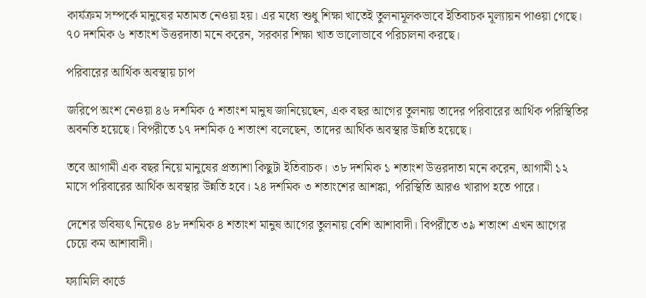কার্যক্রম সম্পর্কে মানুষের মতামত নেওয়া হয়। এর মধ্যে শুধু শিক্ষা খাতেই তুলনামূলকভাবে ইতিবাচক মূল্যায়ন পাওয়া গেছে। ৭০ দশমিক ৬ শতাংশ উত্তরদাতা মনে করেন, সরকার শিক্ষা খাত ভালোভাবে পরিচালনা করছে।

পরিবারের আর্থিক অবস্থায় চাপ

জরিপে অংশ নেওয়া ৪৬ দশমিক ৫ শতাংশ মানুষ জানিয়েছেন, এক বছর আগের তুলনায় তাদের পরিবারের আর্থিক পরিস্থিতির অবনতি হয়েছে। বিপরীতে ১৭ দশমিক ৫ শতাংশ বলেছেন, তাদের আর্থিক অবস্থার উন্নতি হয়েছে।

তবে আগামী এক বছর নিয়ে মানুষের প্রত্যাশা কিছুটা ইতিবাচক। ৩৮ দশমিক ১ শতাংশ উত্তরদাতা মনে করেন, আগামী ১২ মাসে পরিবারের আর্থিক অবস্থার উন্নতি হবে। ২৪ দশমিক ৩ শতাংশের আশঙ্কা, পরিস্থিতি আরও খারাপ হতে পারে।

দেশের ভবিষ্যৎ নিয়েও ৪৮ দশমিক ৪ শতাংশ মানুষ আগের তুলনায় বেশি আশাবাদী। বিপরীতে ৩৯ শতাংশ এখন আগের চেয়ে কম আশাবাদী।

ফ্যামিলি কার্ডে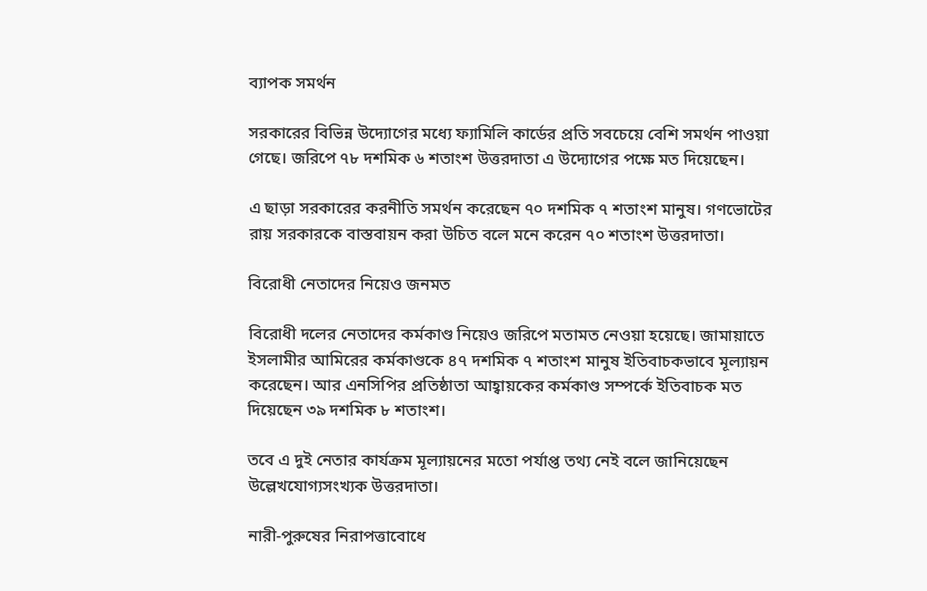ব্যাপক সমর্থন

সরকারের বিভিন্ন উদ্যোগের মধ্যে ফ্যামিলি কার্ডের প্রতি সবচেয়ে বেশি সমর্থন পাওয়া গেছে। জরিপে ৭৮ দশমিক ৬ শতাংশ উত্তরদাতা এ উদ্যোগের পক্ষে মত দিয়েছেন।

এ ছাড়া সরকারের করনীতি সমর্থন করেছেন ৭০ দশমিক ৭ শতাংশ মানুষ। গণভোটের রায় সরকারকে বাস্তবায়ন করা উচিত বলে মনে করেন ৭০ শতাংশ উত্তরদাতা।

বিরোধী নেতাদের নিয়েও জনমত

বিরোধী দলের নেতাদের কর্মকাণ্ড নিয়েও জরিপে মতামত নেওয়া হয়েছে। জামায়াতে ইসলামীর আমিরের কর্মকাণ্ডকে ৪৭ দশমিক ৭ শতাংশ মানুষ ইতিবাচকভাবে মূল্যায়ন করেছেন। আর এনসিপির প্রতিষ্ঠাতা আহ্বায়কের কর্মকাণ্ড সম্পর্কে ইতিবাচক মত দিয়েছেন ৩৯ দশমিক ৮ শতাংশ।

তবে এ দুই নেতার কার্যক্রম মূল্যায়নের মতো পর্যাপ্ত তথ্য নেই বলে জানিয়েছেন উল্লেখযোগ্যসংখ্যক উত্তরদাতা।

নারী-পুরুষের নিরাপত্তাবোধে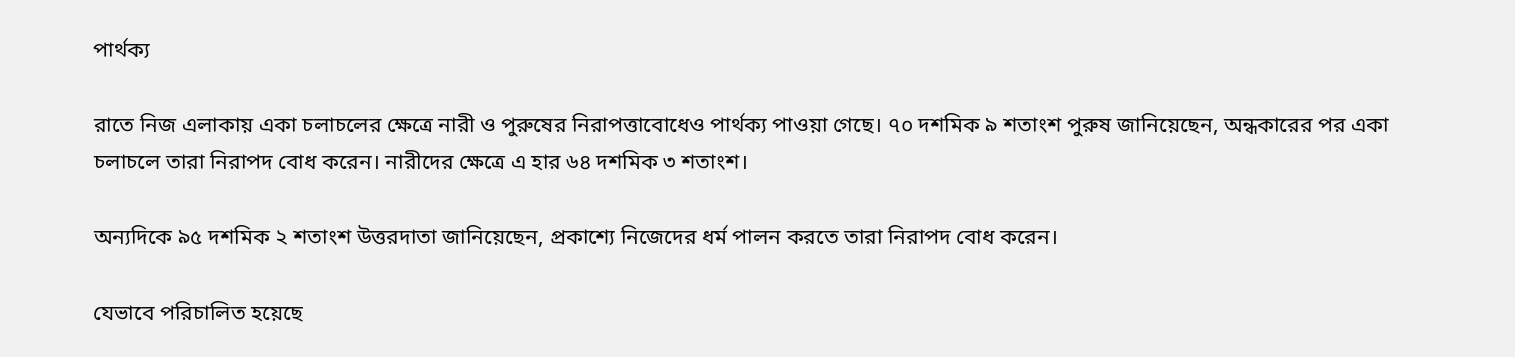পার্থক্য

রাতে নিজ এলাকায় একা চলাচলের ক্ষেত্রে নারী ও পুরুষের নিরাপত্তাবোধেও পার্থক্য পাওয়া গেছে। ৭০ দশমিক ৯ শতাংশ পুরুষ জানিয়েছেন, অন্ধকারের পর একা চলাচলে তারা নিরাপদ বোধ করেন। নারীদের ক্ষেত্রে এ হার ৬৪ দশমিক ৩ শতাংশ।

অন্যদিকে ৯৫ দশমিক ২ শতাংশ উত্তরদাতা জানিয়েছেন, প্রকাশ্যে নিজেদের ধর্ম পালন করতে তারা নিরাপদ বোধ করেন।

যেভাবে পরিচালিত হয়েছে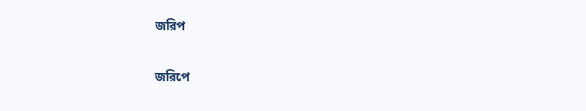জরিপ

জরিপে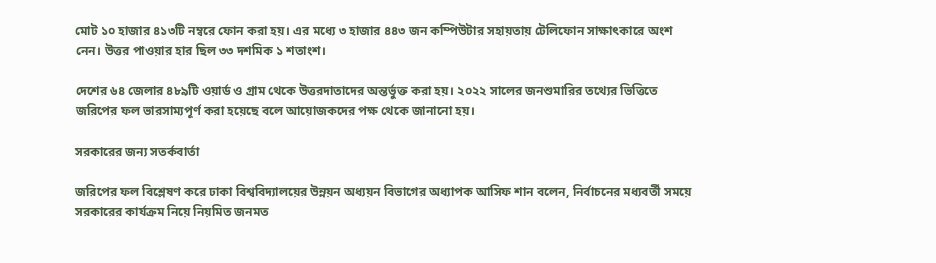মোট ১০ হাজার ৪১৩টি নম্বরে ফোন করা হয়। এর মধ্যে ৩ হাজার ৪৪৩ জন কম্পিউটার সহায়তায় টেলিফোন সাক্ষাৎকারে অংশ নেন। উত্তর পাওয়ার হার ছিল ৩৩ দশমিক ১ শতাংশ।

দেশের ৬৪ জেলার ৪৮৯টি ওয়ার্ড ও গ্রাম থেকে উত্তরদাতাদের অন্তর্ভুক্ত করা হয়। ২০২২ সালের জনশুমারির তথ্যের ভিত্তিতে জরিপের ফল ভারসাম্যপূর্ণ করা হয়েছে বলে আয়োজকদের পক্ষ থেকে জানানো হয়।

সরকারের জন্য সতর্কবার্তা

জরিপের ফল বিশ্লেষণ করে ঢাকা বিশ্ববিদ্যালয়ের উন্নয়ন অধ্যয়ন বিভাগের অধ্যাপক আসিফ শান বলেন, নির্বাচনের মধ্যবর্তী সময়ে সরকারের কার্যক্রম নিয়ে নিয়মিত জনমত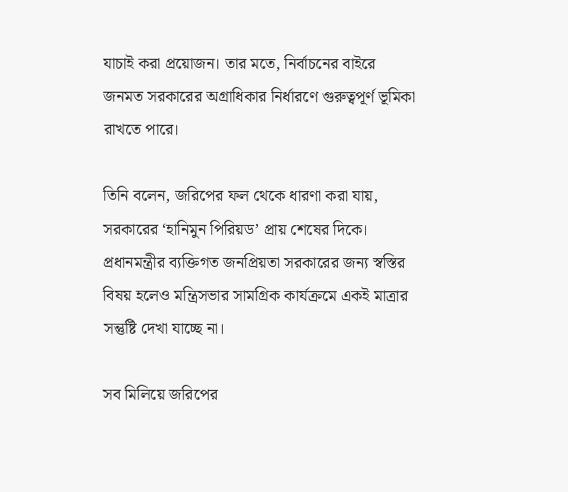যাচাই করা প্রয়োজন। তার মতে, নির্বাচনের বাইরে জনমত সরকারের অগ্রাধিকার নির্ধারণে গুরুত্বপূর্ণ ভূমিকা রাখতে পারে।

তিনি বলেন, জরিপের ফল থেকে ধারণা করা যায়, সরকারের ‘হানিমুন পিরিয়ড’ প্রায় শেষের দিকে। প্রধানমন্ত্রীর ব্যক্তিগত জনপ্রিয়তা সরকারের জন্য স্বস্তির বিষয় হলেও মন্ত্রিসভার সামগ্রিক কার্যক্রমে একই মাত্রার সন্তুষ্টি দেখা যাচ্ছে না।

সব মিলিয়ে জরিপের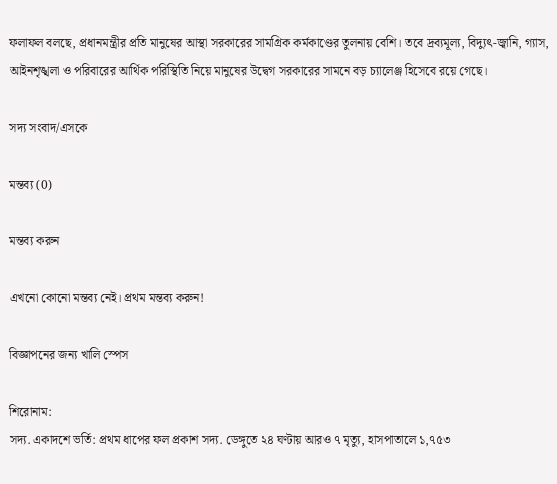ফলাফল বলছে, প্রধানমন্ত্রীর প্রতি মানুষের আস্থা সরকারের সামগ্রিক কর্মকাণ্ডের তুলনায় বেশি। তবে দ্রব্যমূল্য, বিদ্যুৎ-জ্বানি, গ্যাস, আইনশৃঙ্খলা ও পরিবারের আর্থিক পরিস্থিতি নিয়ে মানুষের উদ্বেগ সরকারের সামনে বড় চ্যালেঞ্জ হিসেবে রয়ে গেছে।

সদ্য সংবাদ/এসকে

মন্তব্য (0)

মন্তব্য করুন

এখনো কোনো মন্তব্য নেই। প্রথম মন্তব্য করুন!

বিজ্ঞাপনের জন্য খালি স্পেস

শিরোনাম:
সদ্য. একাদশে ভর্তি: প্রথম ধাপের ফল প্রকাশ সদ্য. ডেঙ্গুতে ২৪ ঘণ্টায় আরও ৭ মৃত্যু, হাসপাতালে ১,৭৫৩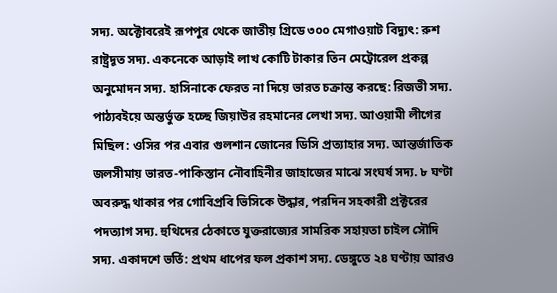সদ্য. অক্টোবরেই রূপপুর থেকে জাতীয় গ্রিডে ৩০০ মেগাওয়াট বিদ্যুৎ: রুশ রাষ্ট্রদূত সদ্য. একনেকে আড়াই লাখ কোটি টাকার তিন মেট্রোরেল প্রকল্প অনুমোদন সদ্য. হাসিনাকে ফেরত না দিয়ে ভারত চক্রান্ত করছে: রিজভী সদ্য. পাঠ্যবইয়ে অন্তর্ভুক্ত হচ্ছে জিয়াউর রহমানের লেখা সদ্য. আওয়ামী লীগের মিছিল: ওসির পর এবার গুলশান জোনের ডিসি প্রত্যাহার সদ্য. আন্তর্জাতিক জলসীমায় ভারত-পাকিস্তান নৌবাহিনীর জাহাজের মাঝে সংঘর্ষ সদ্য. ৮ ঘণ্টা অবরুদ্ধ থাকার পর গোবিপ্রবি ভিসিকে উদ্ধার, পরদিন সহকারী প্রক্টরের পদত্যাগ সদ্য. হুথিদের ঠেকাতে যুক্তরাজ্যের সামরিক সহায়তা চাইল সৌদি সদ্য. একাদশে ভর্তি: প্রথম ধাপের ফল প্রকাশ সদ্য. ডেঙ্গুতে ২৪ ঘণ্টায় আরও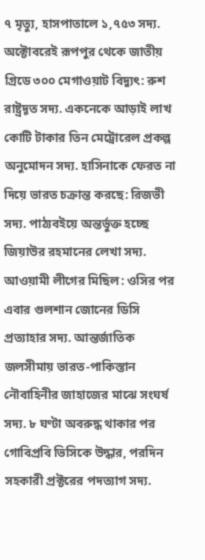৭ মৃত্যু, হাসপাতালে ১,৭৫৩ সদ্য. অক্টোবরেই রূপপুর থেকে জাতীয় গ্রিডে ৩০০ মেগাওয়াট বিদ্যুৎ: রুশ রাষ্ট্রদূত সদ্য. একনেকে আড়াই লাখ কোটি টাকার তিন মেট্রোরেল প্রকল্প অনুমোদন সদ্য. হাসিনাকে ফেরত না দিয়ে ভারত চক্রান্ত করছে: রিজভী সদ্য. পাঠ্যবইয়ে অন্তর্ভুক্ত হচ্ছে জিয়াউর রহমানের লেখা সদ্য. আওয়ামী লীগের মিছিল: ওসির পর এবার গুলশান জোনের ডিসি প্রত্যাহার সদ্য. আন্তর্জাতিক জলসীমায় ভারত-পাকিস্তান নৌবাহিনীর জাহাজের মাঝে সংঘর্ষ সদ্য. ৮ ঘণ্টা অবরুদ্ধ থাকার পর গোবিপ্রবি ভিসিকে উদ্ধার, পরদিন সহকারী প্রক্টরের পদত্যাগ সদ্য.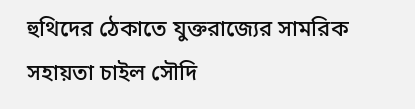হুথিদের ঠেকাতে যুক্তরাজ্যের সামরিক সহায়তা চাইল সৌদি